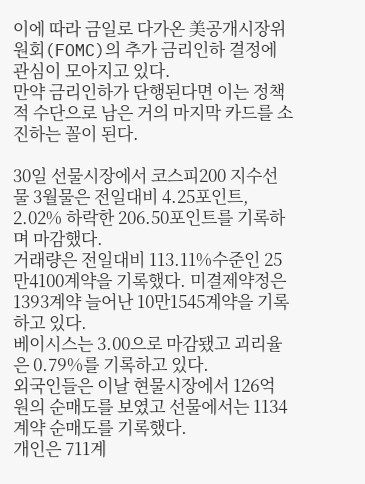이에 따라 금일로 다가온 美공개시장위원회(FOMC)의 추가 금리인하 결정에 관심이 모아지고 있다.
만약 금리인하가 단행된다면 이는 정책적 수단으로 남은 거의 마지막 카드를 소진하는 꼴이 된다.

30일 선물시장에서 코스피200 지수선물 3월물은 전일대비 4.25포인트, 2.02% 하락한 206.50포인트를 기록하며 마감했다.
거래량은 전일대비 113.11%수준인 25만4100계약을 기록했다. 미결제약정은 1393계약 늘어난 10만1545계약을 기록하고 있다.
베이시스는 3.00으로 마감됐고 괴리율은 0.79%를 기록하고 있다.
외국인들은 이날 현물시장에서 126억 원의 순매도를 보였고 선물에서는 1134계약 순매도를 기록했다.
개인은 711계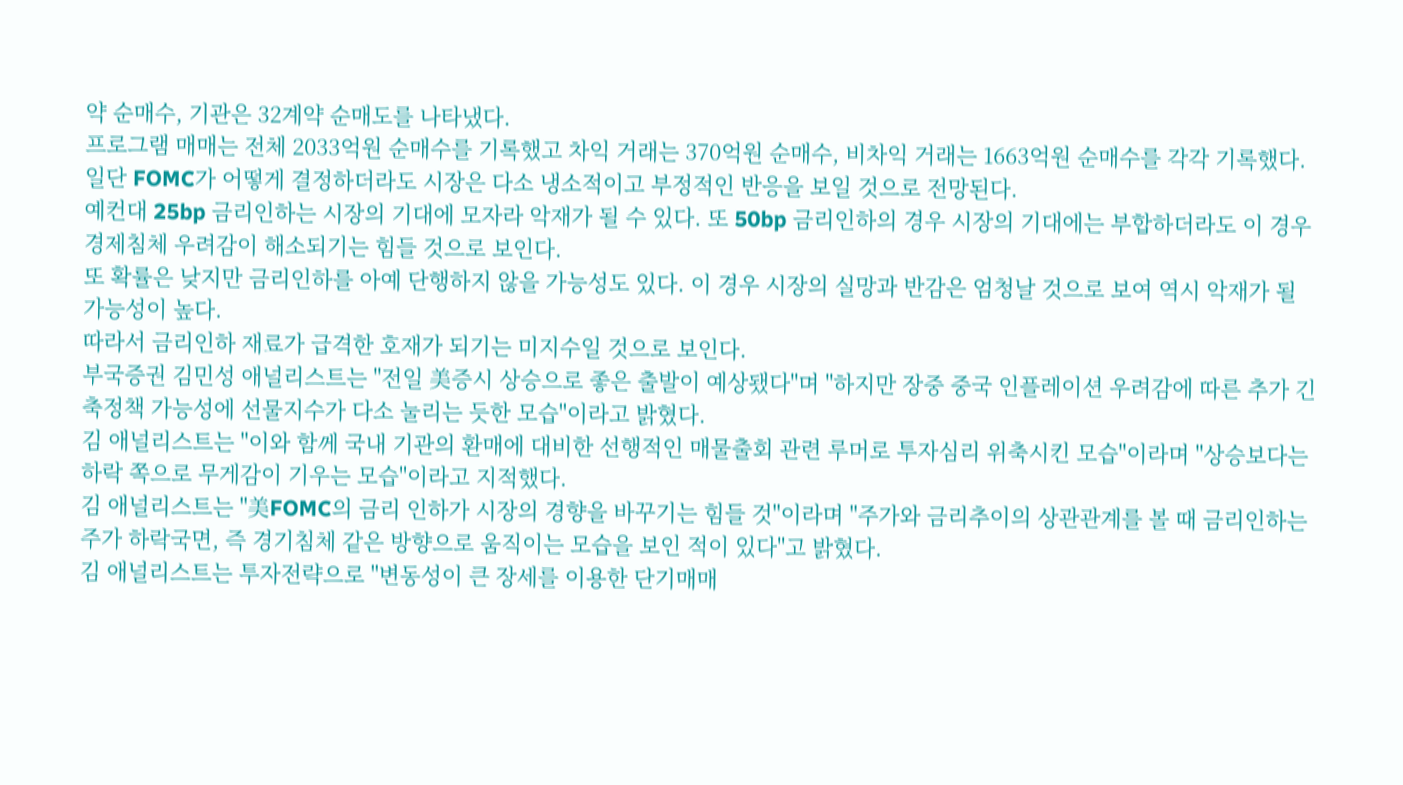약 순매수, 기관은 32계약 순매도를 나타냈다.
프로그램 매매는 전체 2033억원 순매수를 기록했고 차익 거래는 370억원 순매수, 비차익 거래는 1663억원 순매수를 각각 기록했다.
일단 FOMC가 어떻게 결정하더라도 시장은 다소 냉소적이고 부정적인 반응을 보일 것으로 전망된다.
예컨대 25bp 금리인하는 시장의 기대에 모자라 악재가 될 수 있다. 또 50bp 금리인하의 경우 시장의 기대에는 부합하더라도 이 경우 경제침체 우려감이 해소되기는 힘들 것으로 보인다.
또 확률은 낮지만 금리인하를 아예 단행하지 않을 가능성도 있다. 이 경우 시장의 실망과 반감은 엄청날 것으로 보여 역시 악재가 될 가능성이 높다.
따라서 금리인하 재료가 급격한 호재가 되기는 미지수일 것으로 보인다.
부국증권 김민성 애널리스트는 "전일 美증시 상승으로 좋은 출발이 예상됐다"며 "하지만 장중 중국 인플레이션 우려감에 따른 추가 긴축정책 가능성에 선물지수가 다소 눌리는 듯한 모습"이라고 밝혔다.
김 애널리스트는 "이와 함께 국내 기관의 환매에 대비한 선행적인 매물출회 관련 루머로 투자심리 위축시킨 모습"이라며 "상승보다는 하락 쪽으로 무게감이 기우는 모습"이라고 지적했다.
김 애널리스트는 "美FOMC의 금리 인하가 시장의 경향을 바꾸기는 힘들 것"이라며 "주가와 금리추이의 상관관계를 볼 때 금리인하는 주가 하락국면, 즉 경기침체 같은 방향으로 움직이는 모습을 보인 적이 있다"고 밝혔다.
김 애널리스트는 투자전략으로 "변동성이 큰 장세를 이용한 단기매매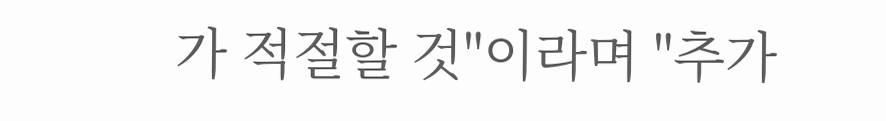가 적절할 것"이라며 "추가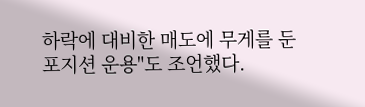하락에 대비한 매도에 무게를 둔 포지션 운용"도 조언했다.